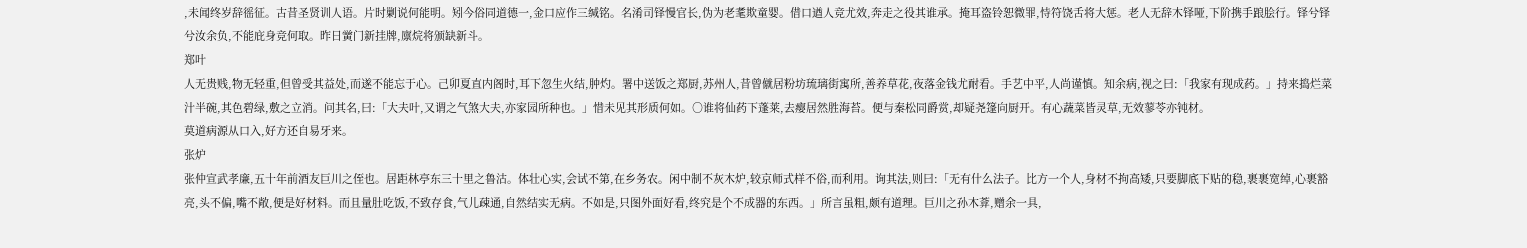,未闻终岁辞徭征。古昔圣贤训人语。片时剿说何能明。矧今俗同道德一,金口应作三缄铭。名淆司铎慢官长,伪为老耄欺童婴。借口遒人竞尤效,奔走之役其谁承。掩耳盗铃恕微罪,恃符饶舌将大惩。老人无辞木铎哑,下阶携手踉脍行。铎兮铎兮汝余负,不能庇身竞何取。昨日黉门新挂牌,廪烷将颁缺新斗。
郑叶
人无贵贱,物无轻重,但曾受其益处,而遂不能忘于心。己卯夏直内阁时,耳下忽生火结,肿灼。署中送饭之郑厨,苏州人,昔曾僦居粉坊琉璃街寓所,善养草花,夜落金钱尤耐看。手艺中平,人尚谨慎。知余病,视之曰:「我家有现成药。」持来捣烂菜汁半碗,其色碧绿,敷之立消。问其名,曰:「大夫叶,又谓之气煞大夫,亦家园所种也。」惜未见其形质何如。○谁将仙药下蓬莱,去瘿居然胜海苔。便与秦松同爵赏,却疑尧篷向厨开。有心蔬菜皆灵草,无效蓼苓亦钝材。
莫道病源从口入,好方还自易牙来。
张炉
张仲宣武孝廉,五十年前酒友巨川之侄也。居距林亭东三十里之鲁沽。体壮心实,会试不第,在乡务农。闲中制不灰木炉,较京师式样不俗,而利用。询其法,则曰:「无有什么法子。比方一个人,身材不拘高矮,只要脚底下贴的稳,裹裹宽绰,心裹豁亮,头不偏,嘴不敞,便是好材料。而且量肚吃饭,不致存食,气儿疎通,自然结实无病。不如是,只图外面好看,终究是个不成器的东西。」所言虽粗,颇有道理。巨川之孙木葊,赠余一具,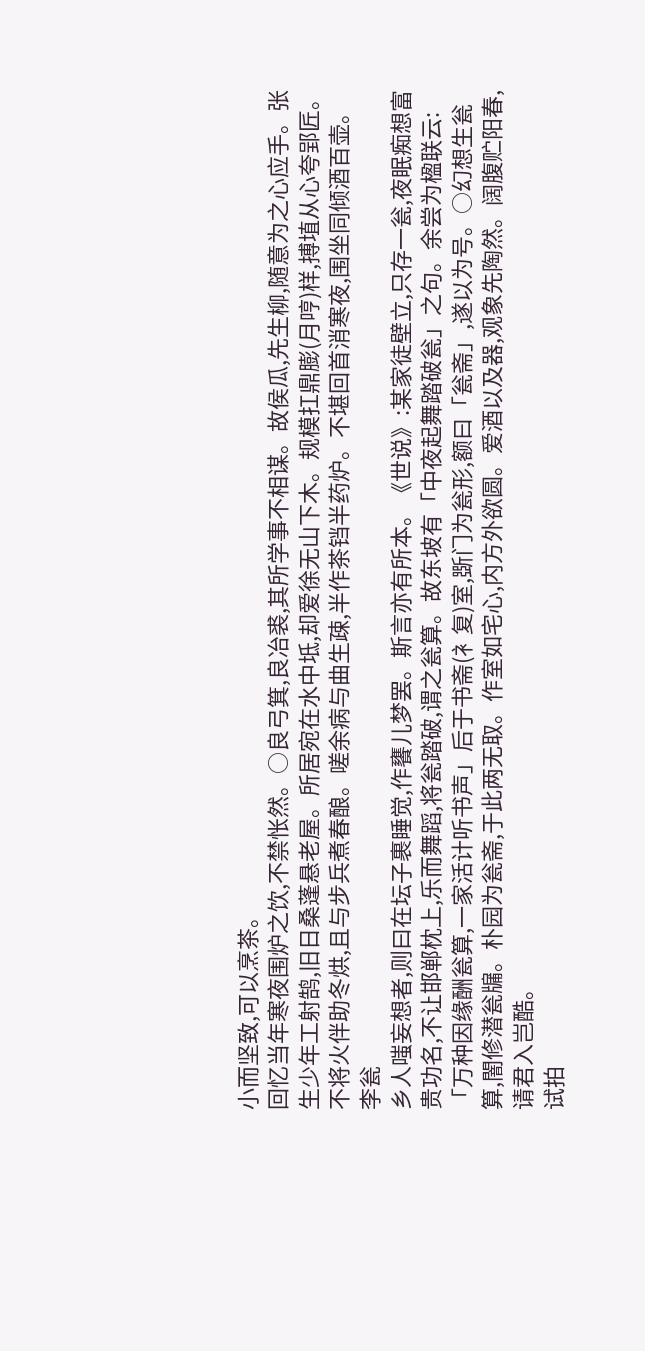小而坚致,可以烹茶。
回忆当年寒夜围炉之饮,不禁怅然。○良弓箕,良冶裘,其所学事不相谋。故侯瓜,先生柳,随意为之心应手。张生少年工射鹄,旧日桑蓬悬老屋。所居宛在水中坻,却爱徐无山下木。规模扛鼎膨(月哼)样,搏埴从心夸郢匠。不将火伴助冬烘,且与步兵煮春酿。嗟余病与曲生疎,半作茶铛半药炉。不堪回首消寒夜,围坐同倾酒百壶。
李瓮
乡人嗤妄想者,则曰在坛子裹睡觉,作饔儿梦罢。斯言亦有所本。《世说》:某家徒壁立,只存一瓮,夜眠痴想富贵功名,不让邯郸枕上,乐而舞蹈,将瓮踏破,谓之瓮算。故东坡有「中夜起舞踏破瓮」之句。余尝为楹联云:「万种因缘酬瓮算,一家活计听书声」后于书斋(衤复)室,斲门为瓮形,额曰「瓮斋」,遂以为号。○幻想生瓮算,闇修潜瓮牖。朴园为瓮斋,于此两无取。作室如宅心,内方外欲圆。爱酒以及器,观象先陶然。阔腹贮阳春,请君入岂酷。
试拍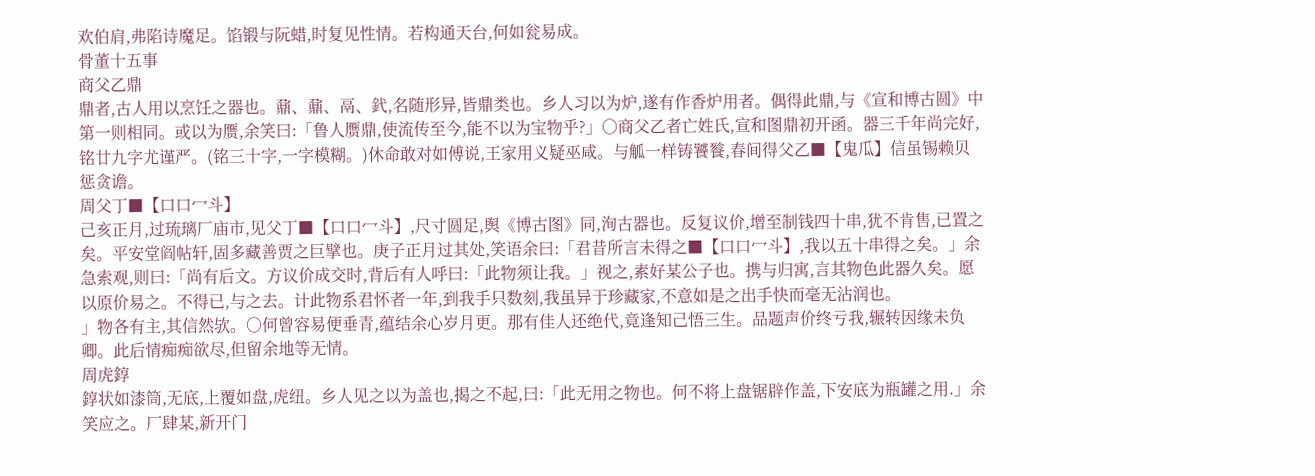欢伯肩,弗陷诗魔足。馅锻与阮蜡,时复见性情。若构通天台,何如瓮易成。
骨董十五事
商父乙鼎
鼎者,古人用以烹饪之器也。鼐、鼐、鬲、釴,名随形异,皆鼎类也。乡人习以为炉,遂有作香炉用者。偶得此鼎,与《宣和博古圆》中第一则相同。或以为赝,余笑曰:「鲁人赝鼎,使流传至今,能不以为宝物乎?」○商父乙者亡姓氏,宣和图鼎初开函。器三千年尚完好,铭廿九字尤谨严。(铭三十字,一字模糊。)休命敢对如傅说,王家用义疑巫咸。与觚一样铸饕餮,春间得父乙■【鬼瓜】信虽锡赖贝惩贪谵。
周父丁■【口口冖斗】
己亥正月,过琉璃厂庙市,见父丁■【口口冖斗】,尺寸圆足,舆《博古图》同,洵古器也。反复议价,增至制钱四十串,犹不肯售,已置之矣。平安堂阎帖轩,固多藏善贾之巨擘也。庚子正月过其处,笑语余曰:「君昔所言未得之■【口口冖斗】,我以五十串得之矣。」余急索观,则曰:「尚有后文。方议价成交时,背后有人呼曰:「此物须让我。」视之,素好某公子也。携与归寓,言其物色此器久矣。愿以原价易之。不得已,与之去。计此物系君怀者一年,到我手只数刻,我虽异于珍藏家,不意如是之出手快而毫无沾润也。
」物各有主,其信然欤。○何曾容易便垂青,蕴结余心岁月更。那有佳人还绝代,竟逢知己悟三生。品题声价终亏我,辗转因缘未负卿。此后情痴痴欲尽,但留余地等无情。
周虎錞
錞状如漆筒,无底,上覆如盘,虎纽。乡人见之以为盖也,揭之不起,曰:「此无用之物也。何不将上盘锯辟作盖,下安底为瓶罐之用.」余笑应之。厂肆某,新开门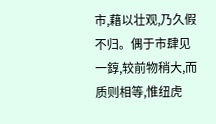市,藉以壮观,乃久假不归。偶于市肆见一錞,较前物稍大,而质则相等,惟纽虎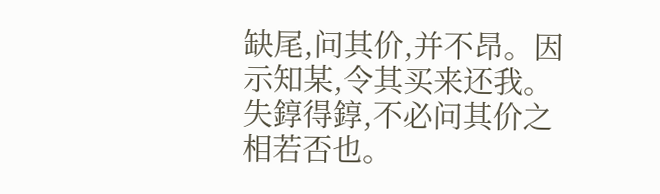缺尾,问其价,并不昂。因示知某,令其买来还我。失錞得錞,不必问其价之相若否也。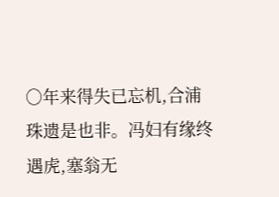○年来得失已忘机,合浦珠遗是也非。冯妇有缘终遇虎,塞翁无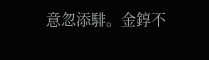意忽添騑。金錞不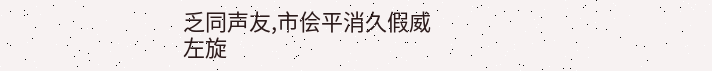乏同声友,市侩平消久假威
左旋